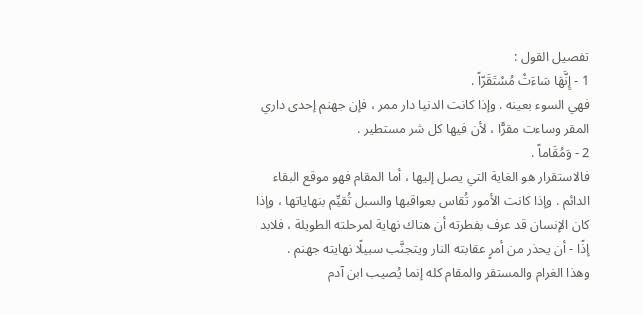تفصيل القول :
1 - إِنَّهَا سَاءَتْ مُسْتَقَرّاً .
فهي السوء بعينه . وإذا كانت الدنيا دار ممر ، فإن جهنم إحدى داري المقر وساءت مقرًّا ، لأن فيها كل شر مستطير .
2 - وَمُقَاماً .
فالاستقرار هو الغاية التي يصل إليها ، أما المقام فهو موقع البقاء الدائم . وإذا كانت الأمور تُقاس بعواقبها والسبل تُقيِّم بنهاياتها ، وإذا كان الإنسان قد عرف بفطرته أن هناك نهاية لمرحلته الطويلة ، فلابد إذًا - أن يحذر من أمرٍ عقابته النار ويتجنَّب سبيلًا نهايته جهنم .
وهذا الغرام والمستقر والمقام كله إنما يُصيب ابن آدم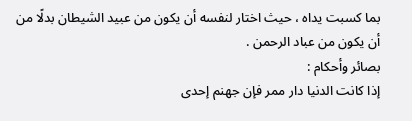بما كسبت يداه ، حيث اختار لنفسه أن يكون من عبيد الشيطان بدلًا من أن يكون من عباد الرحمن .
بصائر وأحكام :
إذا كانت الدنيا دار ممر فإن جهنم إحدى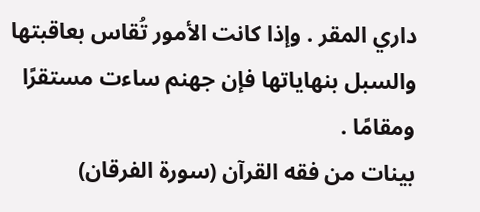داري المقر . وإذا كانت الأمور تُقاس بعاقبتها والسبل بنهاياتها فإن جهنم ساءت مستقرًا ومقامًا .
بينات من فقه القرآن (سورة الفرقان)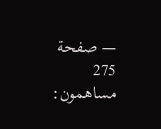— صفحة 275
مساهمون: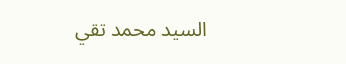السيد محمد تقي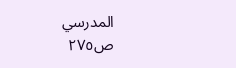المدرسي
ص٢٧٥